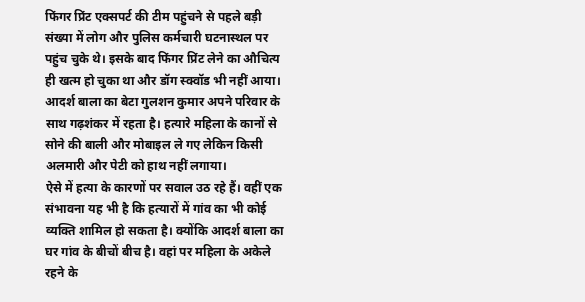फिंगर प्रिंट एक्सपर्ट की टीम पहुंचने से पहले बड़ी संख्या में लोग और पुलिस कर्मचारी घटनास्थल पर पहुंच चुके थे। इसके बाद फिंगर प्रिंट लेने का औचित्य ही खत्म हो चुका था और डॉग स्क्वॉड भी नहीं आया। आदर्श बाला का बेटा गुलशन कुमार अपने परिवार के साथ गढ़शंकर में रहता है। हत्यारे महिला के कानों से सोने की बाली और मोबाइल ले गए लेकिन किसी अलमारी और पेटी को हाथ नहीं लगाया।
ऐसे में हत्या के कारणों पर सवाल उठ रहे हैं। वहीं एक संभावना यह भी है कि हत्यारों में गांव का भी कोई व्यक्ति शामिल हो सकता है। क्योंकि आदर्श बाला का घर गांव के बीचों बीच है। वहां पर महिला के अकेले रहने के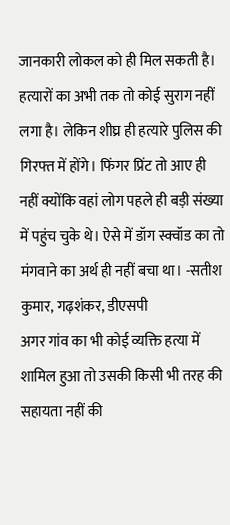जानकारी लोकल को ही मिल सकती है।
हत्यारों का अभी तक तो कोई सुराग नहीं लगा है। लेकिन शीघ्र ही हत्यारे पुलिस की गिरफ्त में होंगे। फिंगर प्रिंट तो आए ही नहीं क्योंकि वहां लोग पहले ही बड़ी संख्या में पहुंच चुके थे। ऐसे में डॉग स्क्वॉड का तो मंगवाने का अर्थ ही नहीं बचा था। -सतीश कुमार, गढ़शंकर, डीएसपी
अगर गांव का भी कोई व्यक्ति हत्या में शामिल हुआ तो उसकी किसी भी तरह की सहायता नहीं की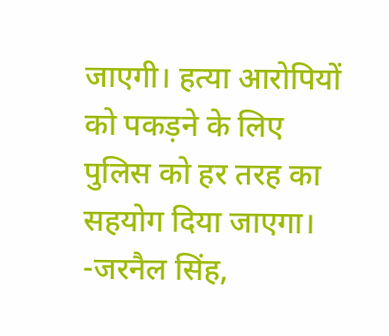जाएगी। हत्या आरोपियों को पकड़ने के लिए पुलिस को हर तरह का सहयोग दिया जाएगा। -जरनैल सिंह,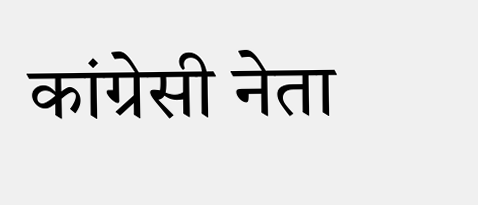कांग्रेसी नेता